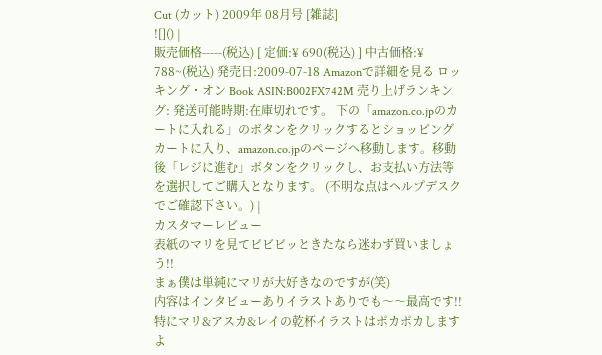Cut (カット) 2009年 08月号 [雑誌]
![]() |
販売価格-----(税込) [ 定価:¥ 690(税込) ] 中古価格:¥ 788~(税込) 発売日:2009-07-18 Amazonで詳細を見る ロッキング・オン Book ASIN:B002FX742M 売り上げランキング: 発送可能時期:在庫切れです。 下の「amazon.co.jpのカートに入れる」のボタンをクリックするとショッピングカートに入り、amazon.co.jpのページへ移動します。移動後「レジに進む」ボタンをクリックし、お支払い方法等を選択してご購入となります。 (不明な点はヘルプデスクでご確認下さい。) |
カスタマーレビュー
表紙のマリを見てビビビッときたなら迷わず買いましょう!!
まぁ僕は単純にマリが大好きなのですが(笑)
内容はインタビューありイラストありでも〜〜最高です!!
特にマリ&アスカ&レイの乾杯イラストはポカポカしますよ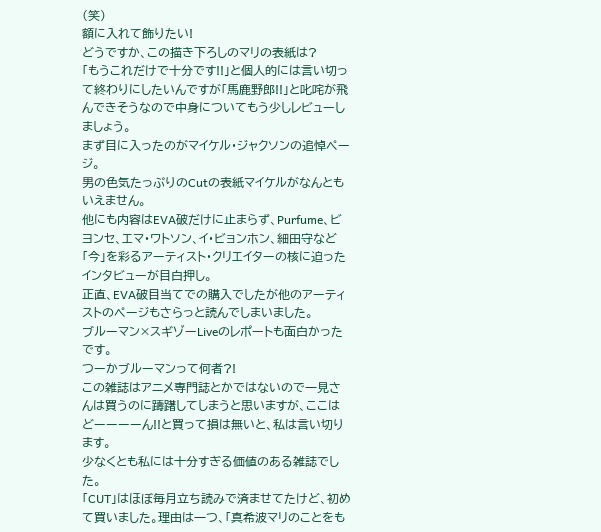(笑)
額に入れて飾りたい!
どうですか、この描き下ろしのマリの表紙は?
「もうこれだけで十分です!!」と個人的には言い切って終わりにしたいんですが「馬鹿野郎!!」と叱咤が飛んできそうなので中身についてもう少しレビューしましょう。
まず目に入ったのがマイケル・ジャクソンの追悼ページ。
男の色気たっぷりのCutの表紙マイケルがなんともいえません。
他にも内容はEVA破だけに止まらず、Purfume、ビヨンセ、エマ・ワトソン、イ・ビョンホン、細田守など「今」を彩るアーティスト・クリエイターの核に迫ったインタビューが目白押し。
正直、EVA破目当てでの購入でしたが他のアーティストのページもさらっと読んでしまいました。
ブルーマン×スギゾーLiveのレポートも面白かったです。
つーかブルーマンって何者?!
この雑誌はアニメ専門誌とかではないので一見さんは買うのに躊躇してしまうと思いますが、ここはどーーーーん!!と買って損は無いと、私は言い切ります。
少なくとも私には十分すぎる価値のある雑誌でした。
「CUT」はほぼ毎月立ち読みで済ませてたけど、初めて買いました。理由は一つ、「真希波マリのことをも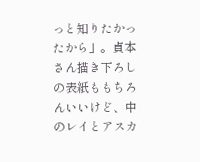っと知りたかったから」。貞本さん描き下ろしの表紙ももちろんいいけど、中のレイとアスカ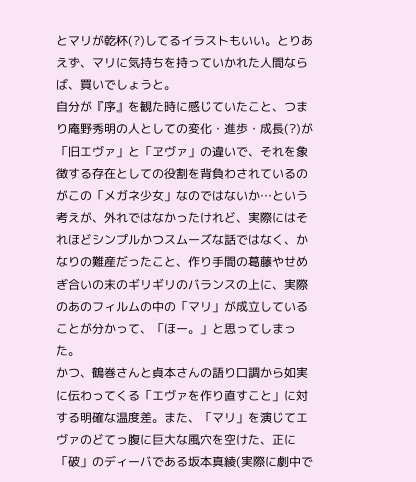とマリが乾杯(?)してるイラストもいい。とりあえず、マリに気持ちを持っていかれた人間ならば、買いでしょうと。
自分が『序』を観た時に感じていたこと、つまり庵野秀明の人としての変化・進歩・成長(?)が「旧エヴァ」と「ヱヴァ」の違いで、それを象徴する存在としての役割を背負わされているのがこの「メガネ少女」なのではないか…という考えが、外れではなかったけれど、実際にはそれほどシンプルかつスムーズな話ではなく、かなりの難産だったこと、作り手間の葛藤やせめぎ合いの末のギリギリのバランスの上に、実際のあのフィルムの中の「マリ」が成立していることが分かって、「ほー。」と思ってしまった。
かつ、鶴巻さんと貞本さんの語り口調から如実に伝わってくる「エヴァを作り直すこと」に対する明確な温度差。また、「マリ」を演じてエヴァのどてっ腹に巨大な風穴を空けた、正に「破」のディーバである坂本真綾(実際に劇中で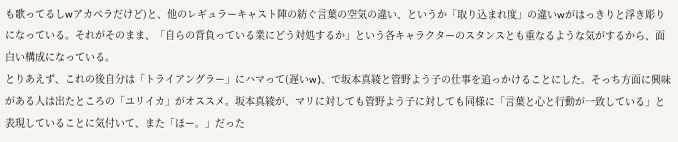も歌ってるしwアカペラだけど)と、他のレギュラーキャスト陣の紡ぐ言葉の空気の違い、というか「取り込まれ度」の違いwがはっきりと浮き彫りになっている。それがそのまま、「自らの背負っている業にどう対処するか」という各キャラクターのスタンスとも重なるような気がするから、面白い構成になっている。
とりあえず、これの後自分は「トライアングラー」にハマって(遅いw)、で坂本真綾と管野よう子の仕事を追っかけることにした。そっち方面に興味がある人は出たところの「ユリイカ」がオススメ。坂本真綾が、マリに対しても管野よう子に対しても同様に「言葉と心と行動が一致している」と表現していることに気付いて、また「ほー。」だった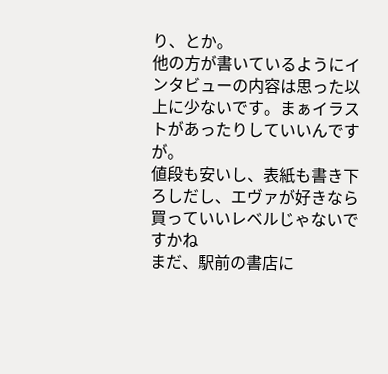り、とか。
他の方が書いているようにインタビューの内容は思った以上に少ないです。まぁイラストがあったりしていいんですが。
値段も安いし、表紙も書き下ろしだし、エヴァが好きなら買っていいレベルじゃないですかね
まだ、駅前の書店に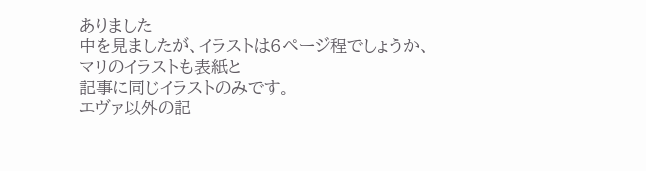ありました
中を見ましたが、イラストは6ページ程でしょうか、
マリのイラストも表紙と
記事に同じイラストのみです。
エヴァ以外の記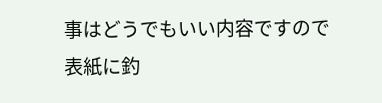事はどうでもいい内容ですので
表紙に釣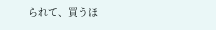られて、買うほ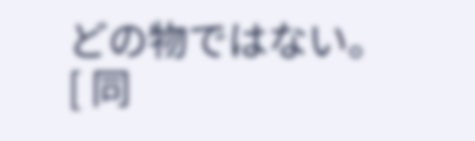どの物ではない。
[ 同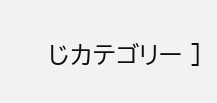じカテゴリー ]